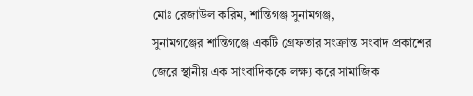মোঃ রেজাউল করিম, শান্তিগঞ্জ সুনামগঞ্জ,
সুনামগঞ্জের শান্তিগঞ্জে একটি গ্রেফতার সংক্রান্ত সংবাদ প্রকাশের জেরে স্থানীয় এক সাংবাদিককে লক্ষ্য করে সামাজিক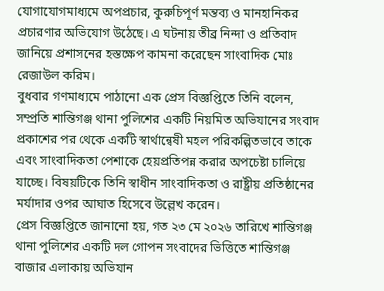যোগাযোগমাধ্যমে অপপ্রচার, কুরুচিপূর্ণ মন্তব্য ও মানহানিকর প্রচারণার অভিযোগ উঠেছে। এ ঘটনায় তীব্র নিন্দা ও প্রতিবাদ জানিয়ে প্রশাসনের হস্তক্ষেপ কামনা করেছেন সাংবাদিক মোঃ রেজাউল করিম।
বুধবার গণমাধ্যমে পাঠানো এক প্রেস বিজ্ঞপ্তিতে তিনি বলেন, সম্প্রতি শান্তিগঞ্জ থানা পুলিশের একটি নিয়মিত অভিযানের সংবাদ প্রকাশের পর থেকে একটি স্বার্থান্বেষী মহল পরিকল্পিতভাবে তাকে এবং সাংবাদিকতা পেশাকে হেয়প্রতিপন্ন করার অপচেষ্টা চালিয়ে যাচ্ছে। বিষয়টিকে তিনি স্বাধীন সাংবাদিকতা ও রাষ্ট্রীয় প্রতিষ্ঠানের মর্যাদার ওপর আঘাত হিসেবে উল্লেখ করেন।
প্রেস বিজ্ঞপ্তিতে জানানো হয়, গত ২৩ মে ২০২৬ তারিখে শান্তিগঞ্জ থানা পুলিশের একটি দল গোপন সংবাদের ভিত্তিতে শান্তিগঞ্জ বাজার এলাকায় অভিযান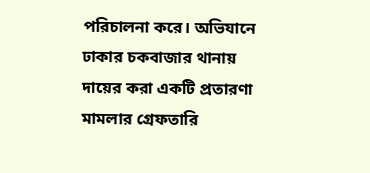পরিচালনা করে। অভিযানে ঢাকার চকবাজার থানায় দায়ের করা একটি প্রতারণা মামলার গ্রেফতারি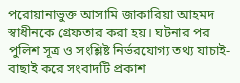পরোয়ানাভুক্ত আসামি জাকারিয়া আহমদ স্বাধীনকে গ্রেফতার করা হয়। ঘটনার পর পুলিশ সূত্র ও সংশ্লিষ্ট নির্ভরযোগ্য তথ্য যাচাই-বাছাই করে সংবাদটি প্রকাশ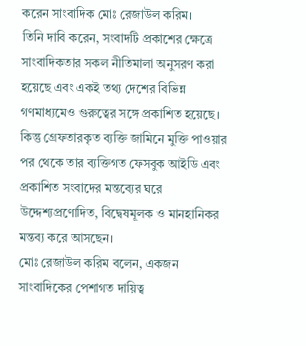করেন সাংবাদিক মোঃ রেজাউল করিম।
তিনি দাবি করেন, সংবাদটি প্রকাশের ক্ষেত্রে সাংবাদিকতার সকল নীতিমালা অনুসরণ করা হয়েছে এবং একই তথ্য দেশের বিভিন্ন গণমাধ্যমেও গুরুত্বের সঙ্গে প্রকাশিত হয়েছে। কিন্তু গ্রেফতারকৃত ব্যক্তি জামিনে মুক্তি পাওয়ার পর থেকে তার ব্যক্তিগত ফেসবুক আইডি এবং প্রকাশিত সংবাদের মন্তব্যের ঘরে উদ্দেশ্যপ্রণোদিত, বিদ্বেষমূলক ও মানহানিকর মন্তব্য করে আসছেন।
মোঃ রেজাউল করিম বলেন, একজন সাংবাদিকের পেশাগত দায়িত্ব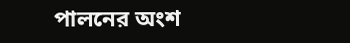পালনের অংশ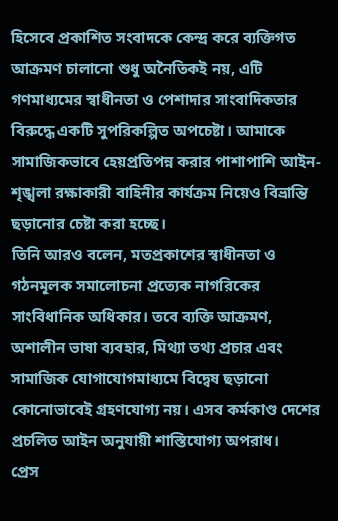হিসেবে প্রকাশিত সংবাদকে কেন্দ্র করে ব্যক্তিগত আক্রমণ চালানো শুধু অনৈতিকই নয়, এটি গণমাধ্যমের স্বাধীনতা ও পেশাদার সাংবাদিকতার বিরুদ্ধে একটি সুপরিকল্পিত অপচেষ্টা। আমাকে সামাজিকভাবে হেয়প্রতিপন্ন করার পাশাপাশি আইন-শৃঙ্খলা রক্ষাকারী বাহিনীর কার্যক্রম নিয়েও বিভ্রান্তি ছড়ানোর চেষ্টা করা হচ্ছে।
তিনি আরও বলেন, মতপ্রকাশের স্বাধীনতা ও গঠনমূলক সমালোচনা প্রত্যেক নাগরিকের সাংবিধানিক অধিকার। তবে ব্যক্তি আক্রমণ, অশালীন ভাষা ব্যবহার, মিথ্যা তথ্য প্রচার এবং সামাজিক যোগাযোগমাধ্যমে বিদ্বেষ ছড়ানো কোনোভাবেই গ্রহণযোগ্য নয়। এসব কর্মকাণ্ড দেশের প্রচলিত আইন অনুযায়ী শাস্তিযোগ্য অপরাধ।
প্রেস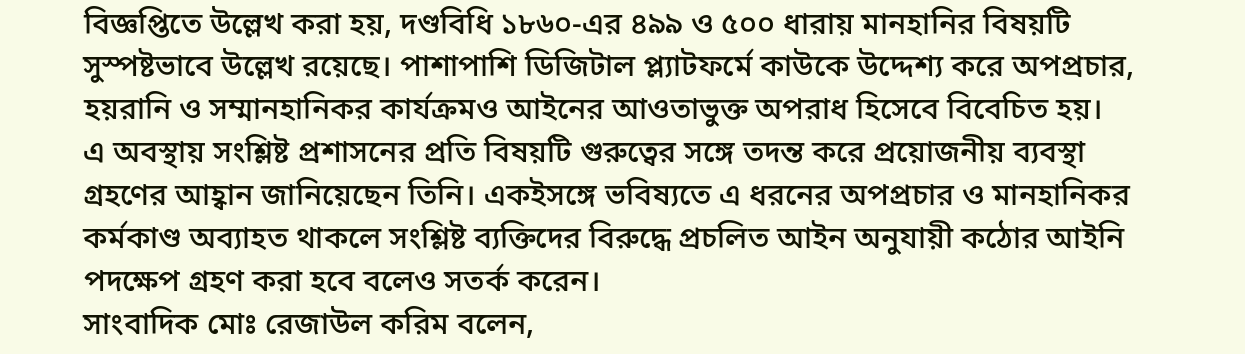বিজ্ঞপ্তিতে উল্লেখ করা হয়, দণ্ডবিধি ১৮৬০-এর ৪৯৯ ও ৫০০ ধারায় মানহানির বিষয়টি সুস্পষ্টভাবে উল্লেখ রয়েছে। পাশাপাশি ডিজিটাল প্ল্যাটফর্মে কাউকে উদ্দেশ্য করে অপপ্রচার, হয়রানি ও সম্মানহানিকর কার্যক্রমও আইনের আওতাভুক্ত অপরাধ হিসেবে বিবেচিত হয়।
এ অবস্থায় সংশ্লিষ্ট প্রশাসনের প্রতি বিষয়টি গুরুত্বের সঙ্গে তদন্ত করে প্রয়োজনীয় ব্যবস্থা গ্রহণের আহ্বান জানিয়েছেন তিনি। একইসঙ্গে ভবিষ্যতে এ ধরনের অপপ্রচার ও মানহানিকর কর্মকাণ্ড অব্যাহত থাকলে সংশ্লিষ্ট ব্যক্তিদের বিরুদ্ধে প্রচলিত আইন অনুযায়ী কঠোর আইনি পদক্ষেপ গ্রহণ করা হবে বলেও সতর্ক করেন।
সাংবাদিক মোঃ রেজাউল করিম বলেন,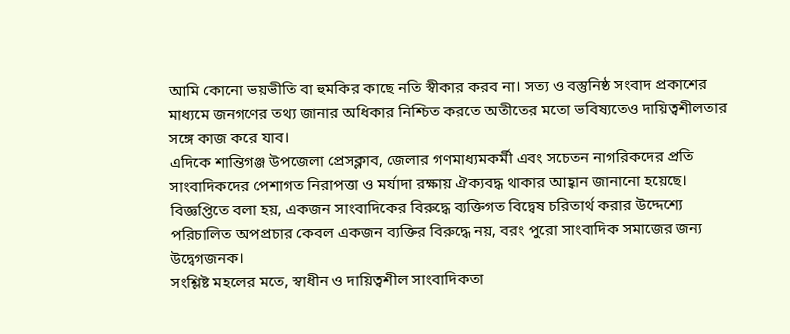আমি কোনো ভয়ভীতি বা হুমকির কাছে নতি স্বীকার করব না। সত্য ও বস্তুনিষ্ঠ সংবাদ প্রকাশের মাধ্যমে জনগণের তথ্য জানার অধিকার নিশ্চিত করতে অতীতের মতো ভবিষ্যতেও দায়িত্বশীলতার সঙ্গে কাজ করে যাব।
এদিকে শান্তিগঞ্জ উপজেলা প্রেসক্লাব, জেলার গণমাধ্যমকর্মী এবং সচেতন নাগরিকদের প্রতি সাংবাদিকদের পেশাগত নিরাপত্তা ও মর্যাদা রক্ষায় ঐক্যবদ্ধ থাকার আহ্বান জানানো হয়েছে। বিজ্ঞপ্তিতে বলা হয়, একজন সাংবাদিকের বিরুদ্ধে ব্যক্তিগত বিদ্বেষ চরিতার্থ করার উদ্দেশ্যে পরিচালিত অপপ্রচার কেবল একজন ব্যক্তির বিরুদ্ধে নয়, বরং পুরো সাংবাদিক সমাজের জন্য উদ্বেগজনক।
সংশ্লিষ্ট মহলের মতে, স্বাধীন ও দায়িত্বশীল সাংবাদিকতা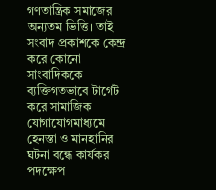গণতান্ত্রিক সমাজের অন্যতম ভিত্তি। তাই সংবাদ প্রকাশকে কেন্দ্র করে কোনো সাংবাদিককে ব্যক্তিগতভাবে টার্গেট করে সামাজিক যোগাযোগমাধ্যমে হেনস্তা ও মানহানির ঘটনা বন্ধে কার্যকর পদক্ষেপ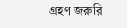গ্রহণ জরুরি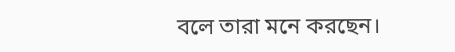বলে তারা মনে করছেন।